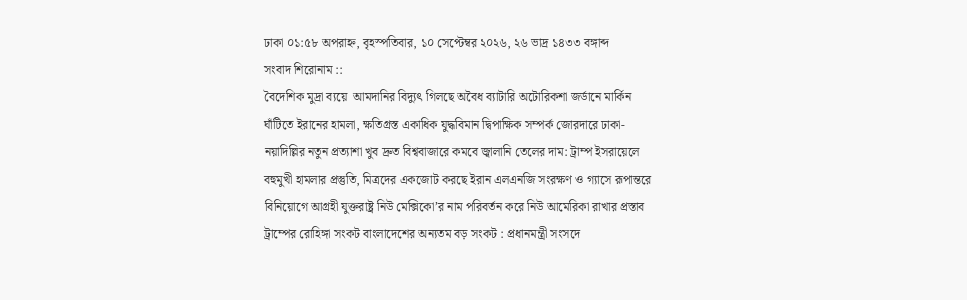ঢাকা ০১:৫৮ অপরাহ্ন, বৃহস্পতিবার, ১০ সেপ্টেম্বর ২০২৬, ২৬ ভাদ্র ১৪৩৩ বঙ্গাব্দ
সংবাদ শিরোনাম ::
বৈদেশিক মুদ্রা ব্যয়ে  আমদানির বিদ্যুৎ গিলছে অবৈধ ব্যাটারি অটোরিকশা জর্ডানে মার্কিন ঘাঁটিতে ইরানের হামলা, ক্ষতিগ্রস্ত একাধিক যুদ্ধবিমান দ্বিপাক্ষিক সম্পর্ক জোরদারে ঢাকা-নয়াদিল্লির নতুন প্রত্যাশা খুব দ্রুত বিশ্ববাজারে কমবে জ্বালানি তেলের দাম: ট্রাম্প ইসরায়েলে বহুমুখী হামলার প্রস্তুতি, মিত্রদের একজোট করছে ইরান এলএনজি সংরক্ষণ ও গ্যাসে রূপান্তরে বিনিয়োগে আগ্রহী যুক্তরাষ্ট্র নিউ মেক্সিকো’র নাম পরিবর্তন করে নিউ আমেরিকা রাখার প্রস্তাব ট্রাম্পের রোহিঙ্গা সংকট বাংলাদেশের অন্যতম বড় সংকট : প্রধানমন্ত্রী সংসদে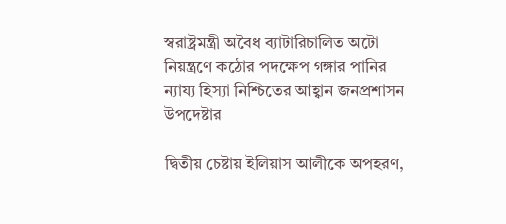স্বরাষ্ট্রমন্ত্রী অবৈধ ব্যাটারিচালিত অটো নিয়ন্ত্রণে কঠোর পদক্ষেপ গঙ্গার পানির ন্যায্য হিস্যা নিশ্চিতের আহ্বান জনপ্রশাসন উপদেষ্টার

দ্বিতীয় চেষ্টায় ইলিয়াস আলীকে অপহরণ,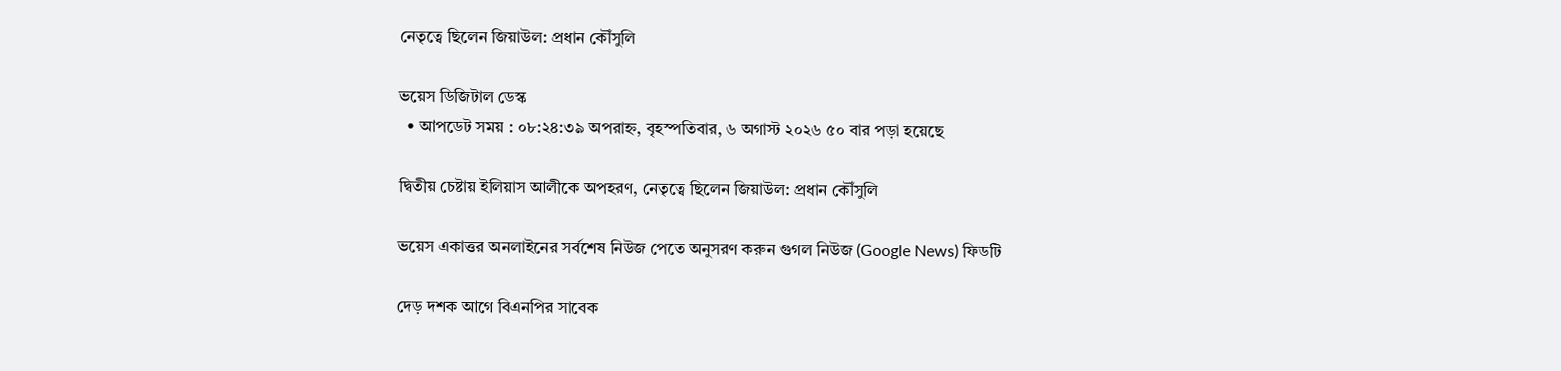নেতৃত্বে ছিলেন জিয়াউল: প্রধান কৌঁসুলি

ভয়েস ডিজিটাল ডেস্ক
  • আপডেট সময় : ০৮:২৪:৩৯ অপরাহ্ন, বৃহস্পতিবার, ৬ অগাস্ট ২০২৬ ৫০ বার পড়া হয়েছে

দ্বিতীয় চেষ্টায় ইলিয়াস আলীকে অপহরণ, নেতৃত্বে ছিলেন জিয়াউল: প্রধান কৌঁসুলি

ভয়েস একাত্তর অনলাইনের সর্বশেষ নিউজ পেতে অনুসরণ করুন গুগল নিউজ (Google News) ফিডটি

দেড় দশক আগে বিএনপির সাবেক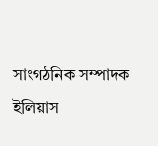সাংগঠনিক সম্পাদক ইলিয়াস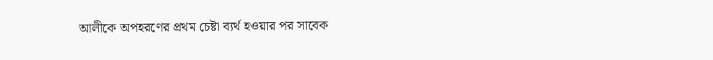আলীকে অপহরণের প্রথম চেষ্টা ব্যর্থ হওয়ার পর সাবেক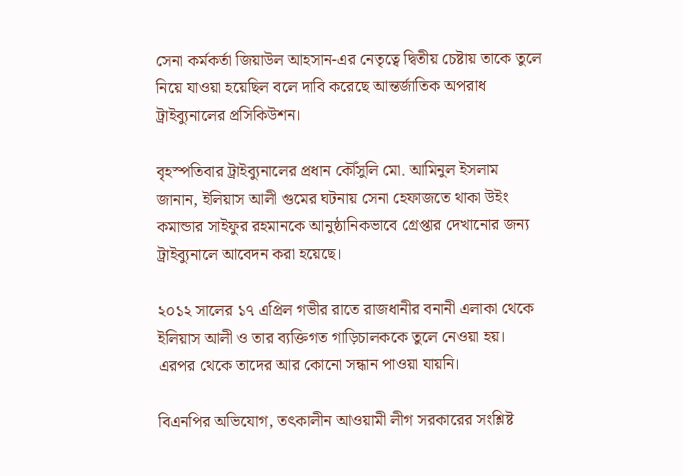সেনা কর্মকর্তা জিয়াউল আহসান-এর নেতৃত্বে দ্বিতীয় চেষ্টায় তাকে তুলে নিয়ে যাওয়া হয়েছিল বলে দাবি করেছে আন্তর্জাতিক অপরাধ ট্রাইব্যুনালের প্রসিকিউশন।

বৃহস্পতিবার ট্রাইব্যুনালের প্রধান কৌঁসুলি মো. আমিনুল ইসলাম জানান, ইলিয়াস আলী গুমের ঘটনায় সেনা হেফাজতে থাকা উইং কমান্ডার সাইফুর রহমানকে আনুষ্ঠানিকভাবে গ্রেপ্তার দেখানোর জন্য ট্রাইব্যুনালে আবেদন করা হয়েছে।

২০১২ সালের ১৭ এপ্রিল গভীর রাতে রাজধানীর বনানী এলাকা থেকে ইলিয়াস আলী ও তার ব্যক্তিগত গাড়িচালককে তুলে নেওয়া হয়। এরপর থেকে তাদের আর কোনো সন্ধান পাওয়া যায়নি।

বিএনপির অভিযোগ, তৎকালীন আওয়ামী লীগ সরকারের সংশ্লিষ্ট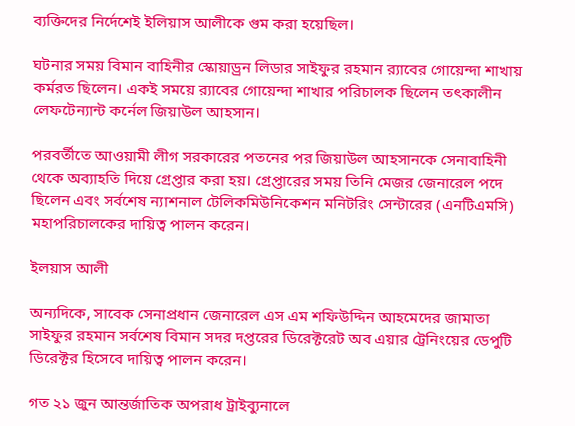ব্যক্তিদের নির্দেশেই ইলিয়াস আলীকে গুম করা হয়েছিল।

ঘটনার সময় বিমান বাহিনীর স্কোয়াড্রন লিডার সাইফুর রহমান র‍্যাবের গোয়েন্দা শাখায় কর্মরত ছিলেন। একই সময়ে র‍্যাবের গোয়েন্দা শাখার পরিচালক ছিলেন তৎকালীন লেফটেন্যান্ট কর্নেল জিয়াউল আহসান।

পরবর্তীতে আওয়ামী লীগ সরকারের পতনের পর জিয়াউল আহসানকে সেনাবাহিনী থেকে অব্যাহতি দিয়ে গ্রেপ্তার করা হয়। গ্রেপ্তারের সময় তিনি মেজর জেনারেল পদে ছিলেন এবং সর্বশেষ ন্যাশনাল টেলিকমিউনিকেশন মনিটরিং সেন্টারের (এনটিএমসি) মহাপরিচালকের দায়িত্ব পালন করেন।

ইলয়াস আলী

অন্যদিকে, সাবেক সেনাপ্রধান জেনারেল এস এম শফিউদ্দিন আহমেদের জামাতা সাইফুর রহমান সর্বশেষ বিমান সদর দপ্তরের ডিরেক্টরেট অব এয়ার ট্রেনিংয়ের ডেপুটি ডিরেক্টর হিসেবে দায়িত্ব পালন করেন।

গত ২১ জুন আন্তর্জাতিক অপরাধ ট্রাইব্যুনালে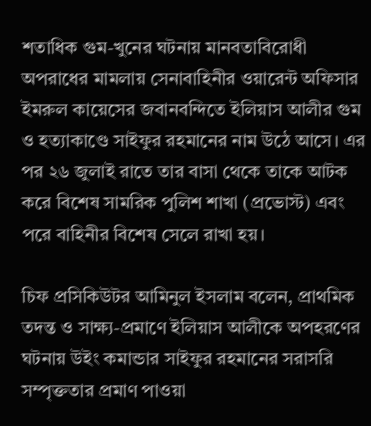শতাধিক গুম-খুনের ঘটনায় মানবতাবিরোধী অপরাধের মামলায় সেনাবাহিনীর ওয়ারেন্ট অফিসার ইমরুল কায়েসের জবানবন্দিতে ইলিয়াস আলীর গুম ও হত্যাকাণ্ডে সাইফুর রহমানের নাম উঠে আসে। এর পর ২৬ জুলাই রাতে তার বাসা থেকে তাকে আটক করে বিশেষ সামরিক পুলিশ শাখা (প্রভোস্ট) এবং পরে বাহিনীর বিশেষ সেলে রাখা হয়।

চিফ প্রসিকিউটর আমিনুল ইসলাম বলেন, প্রাথমিক তদন্ত ও সাক্ষ্য-প্রমাণে ইলিয়াস আলীকে অপহরণের ঘটনায় উইং কমান্ডার সাইফুর রহমানের সরাসরি সম্পৃক্ততার প্রমাণ পাওয়া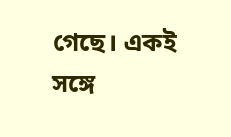গেছে। একই সঙ্গে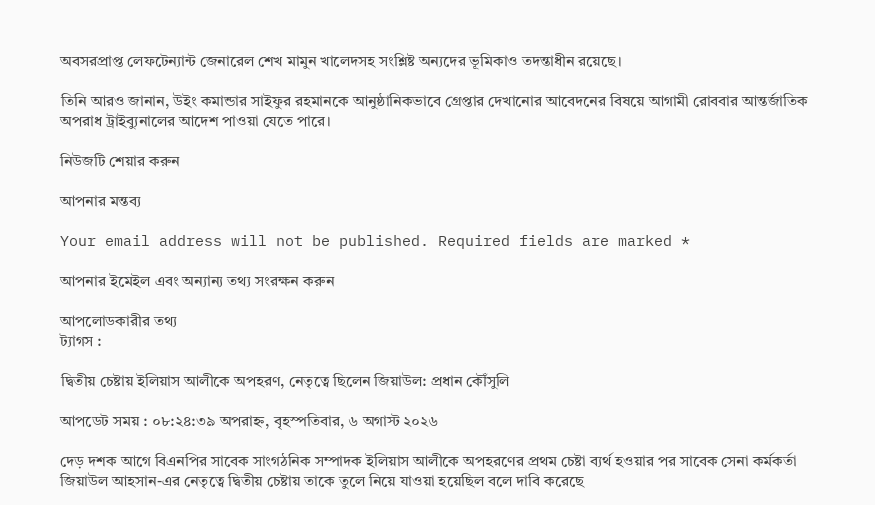অবসরপ্রাপ্ত লেফটেন্যান্ট জেনারেল শেখ মামুন খালেদসহ সংশ্লিষ্ট অন্যদের ভূমিকাও তদন্তাধীন রয়েছে।

তিনি আরও জানান, উইং কমান্ডার সাইফুর রহমানকে আনুষ্ঠানিকভাবে গ্রেপ্তার দেখানোর আবেদনের বিষয়ে আগামী রোববার আন্তর্জাতিক অপরাধ ট্রাইব্যুনালের আদেশ পাওয়া যেতে পারে।

নিউজটি শেয়ার করুন

আপনার মন্তব্য

Your email address will not be published. Required fields are marked *

আপনার ইমেইল এবং অন্যান্য তথ্য সংরক্ষন করুন

আপলোডকারীর তথ্য
ট্যাগস :

দ্বিতীয় চেষ্টায় ইলিয়াস আলীকে অপহরণ, নেতৃত্বে ছিলেন জিয়াউল: প্রধান কৌঁসুলি

আপডেট সময় : ০৮:২৪:৩৯ অপরাহ্ন, বৃহস্পতিবার, ৬ অগাস্ট ২০২৬

দেড় দশক আগে বিএনপির সাবেক সাংগঠনিক সম্পাদক ইলিয়াস আলীকে অপহরণের প্রথম চেষ্টা ব্যর্থ হওয়ার পর সাবেক সেনা কর্মকর্তা জিয়াউল আহসান-এর নেতৃত্বে দ্বিতীয় চেষ্টায় তাকে তুলে নিয়ে যাওয়া হয়েছিল বলে দাবি করেছে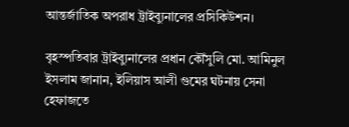আন্তর্জাতিক অপরাধ ট্রাইব্যুনালের প্রসিকিউশন।

বৃহস্পতিবার ট্রাইব্যুনালের প্রধান কৌঁসুলি মো. আমিনুল ইসলাম জানান, ইলিয়াস আলী গুমের ঘটনায় সেনা হেফাজতে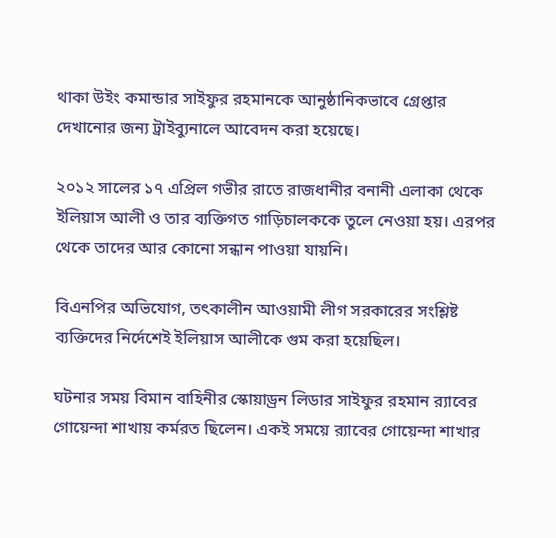থাকা উইং কমান্ডার সাইফুর রহমানকে আনুষ্ঠানিকভাবে গ্রেপ্তার দেখানোর জন্য ট্রাইব্যুনালে আবেদন করা হয়েছে।

২০১২ সালের ১৭ এপ্রিল গভীর রাতে রাজধানীর বনানী এলাকা থেকে ইলিয়াস আলী ও তার ব্যক্তিগত গাড়িচালককে তুলে নেওয়া হয়। এরপর থেকে তাদের আর কোনো সন্ধান পাওয়া যায়নি।

বিএনপির অভিযোগ, তৎকালীন আওয়ামী লীগ সরকারের সংশ্লিষ্ট ব্যক্তিদের নির্দেশেই ইলিয়াস আলীকে গুম করা হয়েছিল।

ঘটনার সময় বিমান বাহিনীর স্কোয়াড্রন লিডার সাইফুর রহমান র‍্যাবের গোয়েন্দা শাখায় কর্মরত ছিলেন। একই সময়ে র‍্যাবের গোয়েন্দা শাখার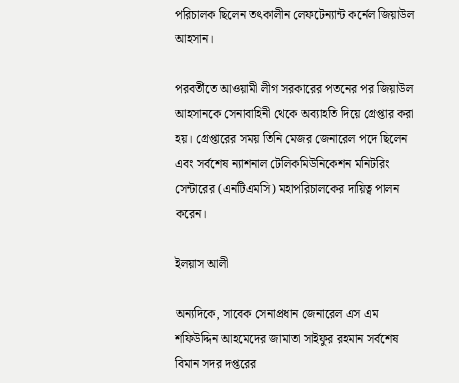পরিচালক ছিলেন তৎকালীন লেফটেন্যান্ট কর্নেল জিয়াউল আহসান।

পরবর্তীতে আওয়ামী লীগ সরকারের পতনের পর জিয়াউল আহসানকে সেনাবাহিনী থেকে অব্যাহতি দিয়ে গ্রেপ্তার করা হয়। গ্রেপ্তারের সময় তিনি মেজর জেনারেল পদে ছিলেন এবং সর্বশেষ ন্যাশনাল টেলিকমিউনিকেশন মনিটরিং সেন্টারের (এনটিএমসি) মহাপরিচালকের দায়িত্ব পালন করেন।

ইলয়াস আলী

অন্যদিকে, সাবেক সেনাপ্রধান জেনারেল এস এম শফিউদ্দিন আহমেদের জামাতা সাইফুর রহমান সর্বশেষ বিমান সদর দপ্তরের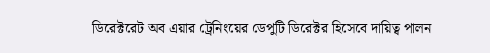ডিরেক্টরেট অব এয়ার ট্রেনিংয়ের ডেপুটি ডিরেক্টর হিসেবে দায়িত্ব পালন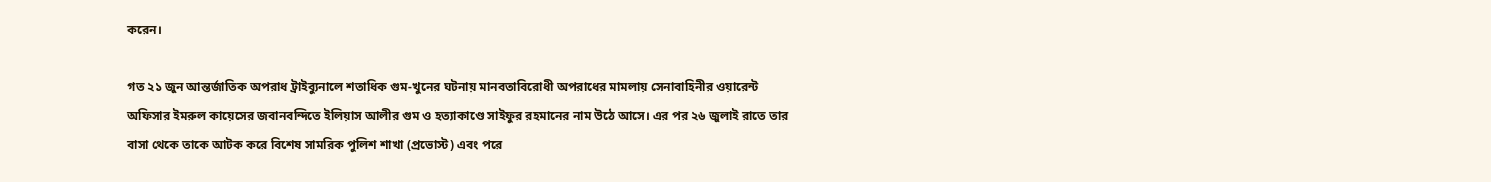করেন।

গত ২১ জুন আন্তর্জাতিক অপরাধ ট্রাইব্যুনালে শতাধিক গুম-খুনের ঘটনায় মানবতাবিরোধী অপরাধের মামলায় সেনাবাহিনীর ওয়ারেন্ট অফিসার ইমরুল কায়েসের জবানবন্দিতে ইলিয়াস আলীর গুম ও হত্যাকাণ্ডে সাইফুর রহমানের নাম উঠে আসে। এর পর ২৬ জুলাই রাতে তার বাসা থেকে তাকে আটক করে বিশেষ সামরিক পুলিশ শাখা (প্রভোস্ট) এবং পরে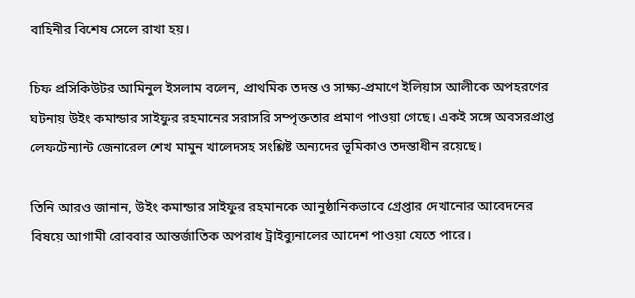বাহিনীর বিশেষ সেলে রাখা হয়।

চিফ প্রসিকিউটর আমিনুল ইসলাম বলেন, প্রাথমিক তদন্ত ও সাক্ষ্য-প্রমাণে ইলিয়াস আলীকে অপহরণের ঘটনায় উইং কমান্ডার সাইফুর রহমানের সরাসরি সম্পৃক্ততার প্রমাণ পাওয়া গেছে। একই সঙ্গে অবসরপ্রাপ্ত লেফটেন্যান্ট জেনারেল শেখ মামুন খালেদসহ সংশ্লিষ্ট অন্যদের ভূমিকাও তদন্তাধীন রয়েছে।

তিনি আরও জানান, উইং কমান্ডার সাইফুর রহমানকে আনুষ্ঠানিকভাবে গ্রেপ্তার দেখানোর আবেদনের বিষয়ে আগামী রোববার আন্তর্জাতিক অপরাধ ট্রাইব্যুনালের আদেশ পাওয়া যেতে পারে।